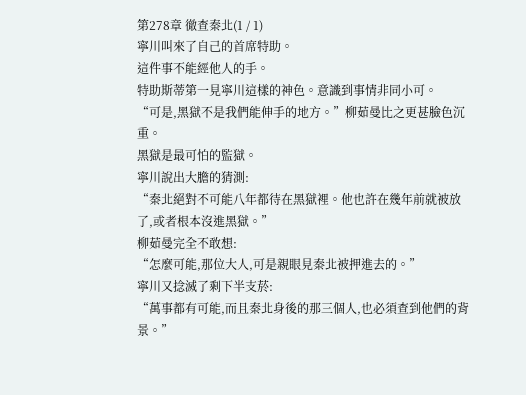第278章 徹查秦北(1 / 1)
寧川叫來了自己的首席特助。
這件事不能經他人的手。
特助斯蒂第一見寧川這樣的神色。意識到事情非同小可。
“可是,黑獄不是我們能伸手的地方。”柳茹曼比之更甚臉色沉重。
黑獄是最可怕的監獄。
寧川說出大膽的猜測:
“秦北絕對不可能八年都待在黑獄裡。他也許在幾年前就被放了,或者根本沒進黑獄。”
柳茹曼完全不敢想:
“怎麼可能,那位大人,可是親眼見秦北被押進去的。”
寧川又捻滅了剩下半支菸:
“萬事都有可能,而且秦北身後的那三個人,也必須查到他們的背景。”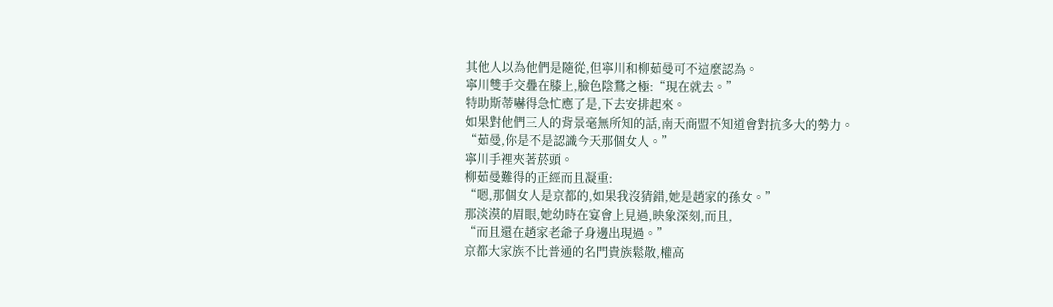其他人以為他們是隨從,但寧川和柳茹曼可不這麼認為。
寧川雙手交疊在膝上,臉色陰鶩之極:“現在就去。”
特助斯蒂嚇得急忙應了是,下去安排起來。
如果對他們三人的背景毫無所知的話,南天商盟不知道會對抗多大的勢力。
“茹曼,你是不是認識今天那個女人。”
寧川手裡夾著菸頭。
柳茹曼難得的正經而且凝重:
“嗯,那個女人是京都的,如果我沒猜錯,她是趙家的孫女。”
那淡漠的眉眼,她幼時在宴會上見過,映象深刻,而且,
“而且還在趙家老爺子身邊出現過。”
京都大家族不比普通的名門貴族鬆散,權高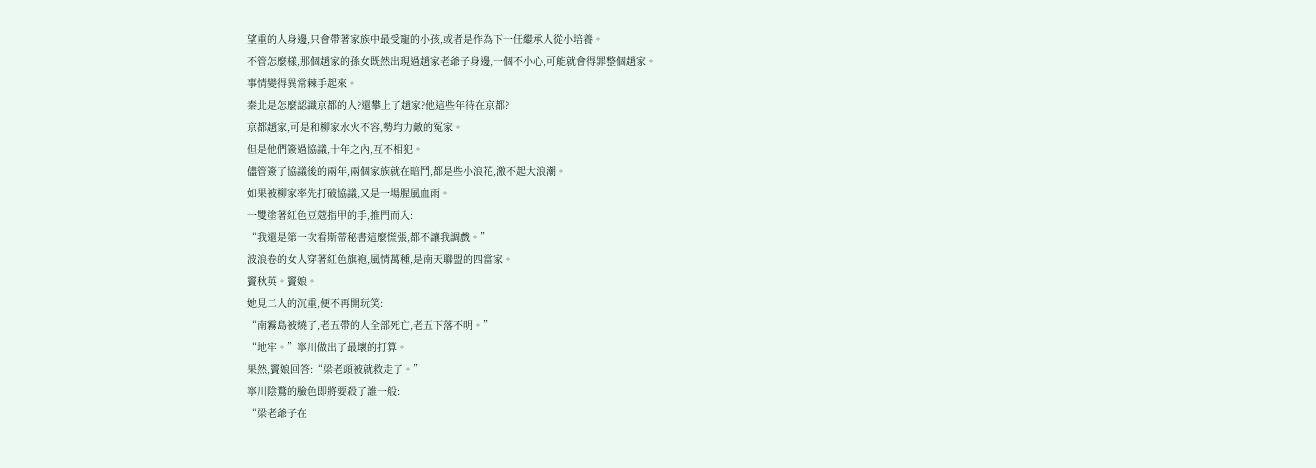望重的人身邊,只會帶著家族中最受寵的小孩,或者是作為下一任繼承人從小培養。
不管怎麼樣,那個趙家的孫女既然出現過趙家老爺子身邊,一個不小心,可能就會得罪整個趙家。
事情變得異常棘手起來。
秦北是怎麼認識京都的人?還攀上了趙家?他這些年待在京都?
京都趙家,可是和柳家水火不容,勢均力敵的冤家。
但是他們簽過協議,十年之內,互不相犯。
儘管簽了協議後的兩年,兩個家族就在暗鬥,都是些小浪花,激不起大浪潮。
如果被柳家率先打破協議,又是一場腥風血雨。
一雙塗著紅色豆蔻指甲的手,推門而入:
“我還是第一次看斯蒂秘書這麼慌張,都不讓我調戲。”
波浪卷的女人穿著紅色旗袍,風情萬種,是南天聯盟的四當家。
竇秋英。竇娘。
她見二人的沉重,便不再開玩笑:
“南霧島被燒了,老五帶的人全部死亡,老五下落不明。”
“地牢。”寧川做出了最壞的打算。
果然,竇娘回答:“梁老頭被就救走了。”
寧川陰鶩的臉色即將要殺了誰一般:
“梁老爺子在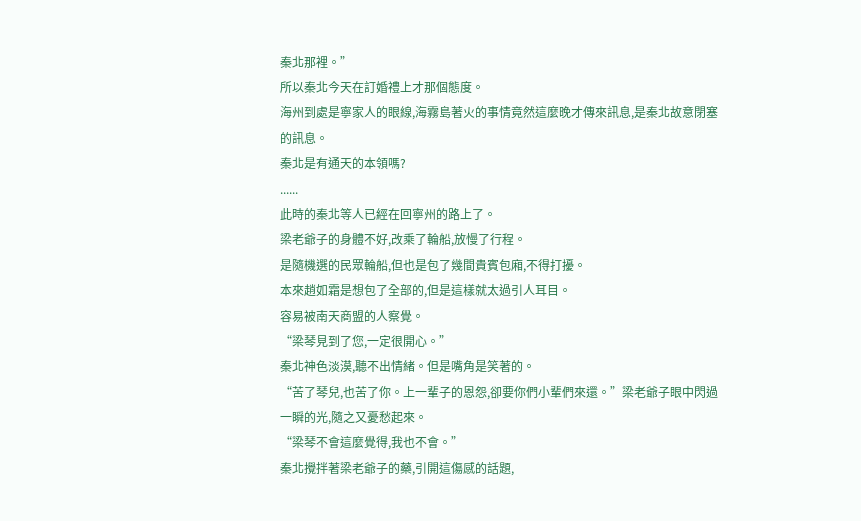秦北那裡。”
所以秦北今天在訂婚禮上才那個態度。
海州到處是寧家人的眼線,海霧島著火的事情竟然這麼晚才傳來訊息,是秦北故意閉塞的訊息。
秦北是有通天的本領嗎?
......
此時的秦北等人已經在回寧州的路上了。
梁老爺子的身體不好,改乘了輪船,放慢了行程。
是隨機選的民眾輪船,但也是包了幾間貴賓包廂,不得打擾。
本來趙如霜是想包了全部的,但是這樣就太過引人耳目。
容易被南天商盟的人察覺。
“梁琴見到了您,一定很開心。”
秦北神色淡漠,聽不出情緒。但是嘴角是笑著的。
“苦了琴兒,也苦了你。上一輩子的恩怨,卻要你們小輩們來還。”梁老爺子眼中閃過一瞬的光,隨之又憂愁起來。
“梁琴不會這麼覺得,我也不會。”
秦北攪拌著梁老爺子的藥,引開這傷感的話題,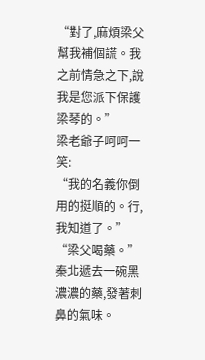“對了,麻煩梁父幫我補個謊。我之前情急之下,說我是您派下保護梁琴的。”
梁老爺子呵呵一笑:
“我的名義你倒用的挺順的。行,我知道了。”
“梁父喝藥。”
秦北遞去一碗黑濃濃的藥,發著刺鼻的氣味。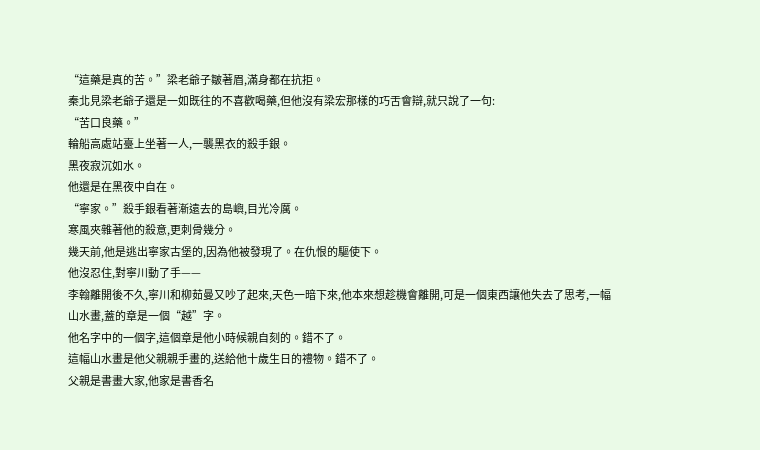“這藥是真的苦。”梁老爺子皺著眉,滿身都在抗拒。
秦北見梁老爺子還是一如既往的不喜歡喝藥,但他沒有梁宏那樣的巧舌會辯,就只說了一句:
“苦口良藥。”
輪船高處站臺上坐著一人,一襲黑衣的殺手銀。
黑夜寂沉如水。
他還是在黑夜中自在。
“寧家。”殺手銀看著漸遠去的島嶼,目光冷厲。
寒風夾雜著他的殺意,更刺骨幾分。
幾天前,他是逃出寧家古堡的,因為他被發現了。在仇恨的驅使下。
他沒忍住,對寧川動了手——
李翰離開後不久,寧川和柳茹曼又吵了起來,天色一暗下來,他本來想趁機會離開,可是一個東西讓他失去了思考,一幅山水畫,蓋的章是一個“越”字。
他名字中的一個字,這個章是他小時候親自刻的。錯不了。
這幅山水畫是他父親親手畫的,送給他十歲生日的禮物。錯不了。
父親是書畫大家,他家是書香名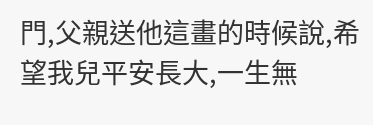門,父親送他這畫的時候說,希望我兒平安長大,一生無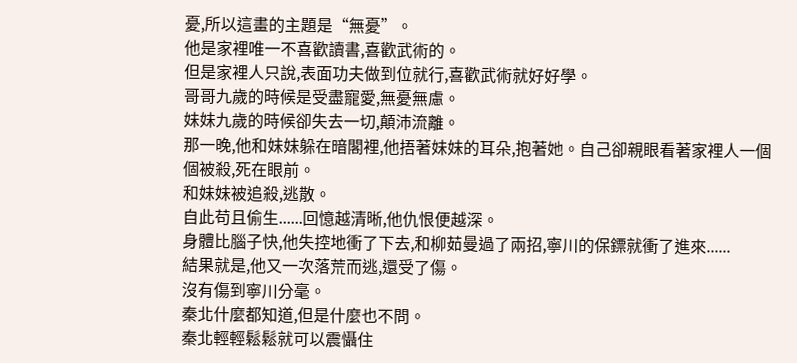憂,所以這畫的主題是“無憂”。
他是家裡唯一不喜歡讀書,喜歡武術的。
但是家裡人只說,表面功夫做到位就行,喜歡武術就好好學。
哥哥九歲的時候是受盡寵愛,無憂無慮。
妹妹九歲的時候卻失去一切,顛沛流離。
那一晚,他和妹妹躲在暗閣裡,他捂著妹妹的耳朵,抱著她。自己卻親眼看著家裡人一個個被殺,死在眼前。
和妹妹被追殺,逃散。
自此苟且偷生......回憶越清晰,他仇恨便越深。
身體比腦子快,他失控地衝了下去,和柳茹曼過了兩招,寧川的保鏢就衝了進來......
結果就是,他又一次落荒而逃,還受了傷。
沒有傷到寧川分毫。
秦北什麼都知道,但是什麼也不問。
秦北輕輕鬆鬆就可以震懾住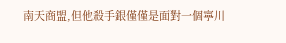南天商盟,但他殺手銀僅僅是面對一個寧川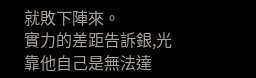就敗下陣來。
實力的差距告訴銀,光靠他自己是無法達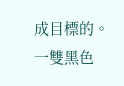成目標的。
一雙黑色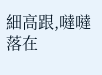細高跟,噠噠落在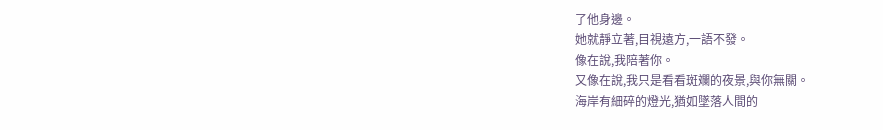了他身邊。
她就靜立著,目視遠方,一語不發。
像在說,我陪著你。
又像在說,我只是看看斑斕的夜景,與你無關。
海岸有細碎的燈光,猶如墜落人間的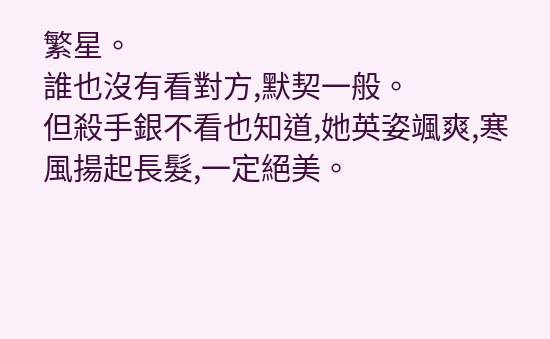繁星。
誰也沒有看對方,默契一般。
但殺手銀不看也知道,她英姿颯爽,寒風揚起長髮,一定絕美。